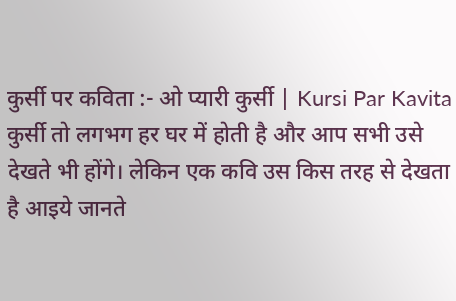कुर्सी पर कविता :- ओ प्यारी कुर्सी | Kursi Par Kavita
कुर्सी तो लगभग हर घर में होती है और आप सभी उसे देखते भी होंगे। लेकिन एक कवि उस किस तरह से देखता है आइये जानते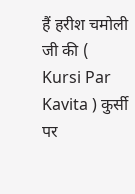हैं हरीश चमोली जी की ( Kursi Par Kavita ) कुर्सी पर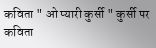कविता " ओ प्यारी कुर्सी " कुर्सी पर कविता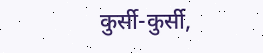कुर्सी-कुर्सी,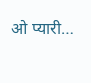ओ प्यारी…